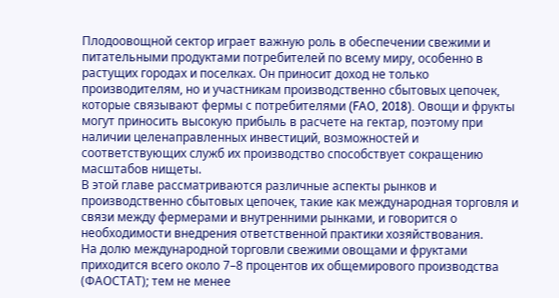Плодоовощной сектор играет важную роль в обеспечении свежими и питательными продуктами потребителей по всему миру, особенно в растущих городах и поселках. Он приносит доход не только производителям, но и участникам производственно сбытовых цепочек, которые связывают фермы с потребителями (FAO, 2018). Овощи и фрукты могут приносить высокую прибыль в расчете на гектар, поэтому при наличии целенаправленных инвестиций, возможностей и соответствующих служб их производство способствует сокращению масштабов нищеты.
В этой главе рассматриваются различные аспекты рынков и производственно сбытовых цепочек, такие как международная торговля и связи между фермерами и внутренними рынками, и говорится о необходимости внедрения ответственной практики хозяйствования.
На долю международной торговли свежими овощами и фруктами приходится всего около 7–8 процентов их общемирового производства (ФАОСТАТ); тем не менее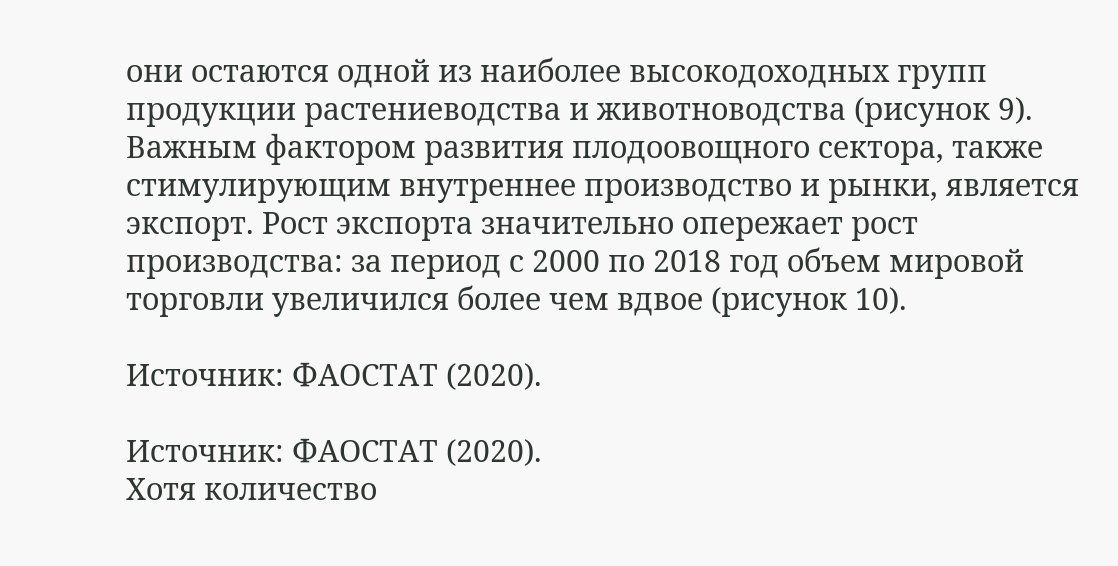они остаются одной из наиболее высокодоходных групп продукции растениеводства и животноводства (рисунок 9). Важным фактором развития плодоовощного сектора, также стимулирующим внутреннее производство и рынки, является экспорт. Рост экспорта значительно опережает рост производства: за период с 2000 по 2018 год объем мировой торговли увеличился более чем вдвое (рисунок 10).

Источник: ФАОСТАТ (2020).

Источник: ФАОСТАТ (2020).
Хотя количество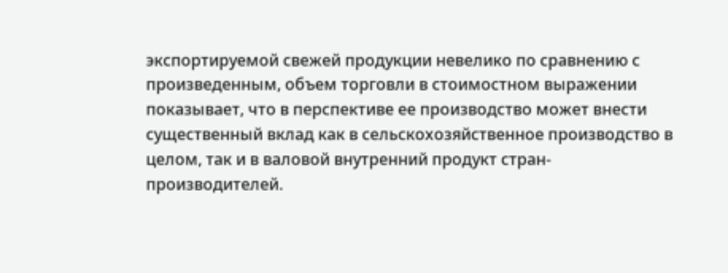экспортируемой свежей продукции невелико по сравнению с произведенным, объем торговли в стоимостном выражении показывает, что в перспективе ее производство может внести существенный вклад как в сельскохозяйственное производство в целом, так и в валовой внутренний продукт стран-производителей.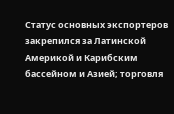Статус основных экспортеров закрепился за Латинской Америкой и Карибским бассейном и Азией; торговля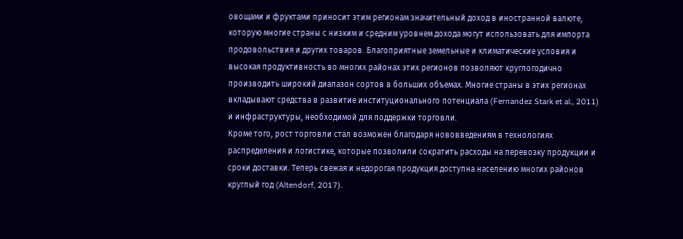овощами и фруктами приносит этим регионам значительный доход в иностранной валюте, которую многие страны с низким и средним уровнем дохода могут использовать для импорта продовольствия и других товаров. Благоприятные земельные и климатические условия и высокая продуктивность во многих районах этих регионов позволяют круглогодично производить широкий диапазон сортов в больших объемах. Многие страны в этих регионах вкладывают средства в развитие институционального потенциала (Fernandez Stark et al., 2011) и инфраструктуры, необходимой для поддержки торговли.
Кроме того, рост торговли стал возможен благодаря нововведениям в технологиях распределения и логистике, которые позволили сократить расходы на перевозку продукции и сроки доставки. Теперь свежая и недорогая продукция доступна населению многих районов круглый год (Altendorf, 2017).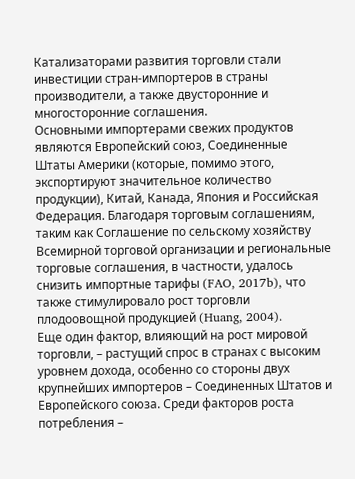Катализаторами развития торговли стали инвестиции стран-импортеров в страны производители, а также двусторонние и многосторонние соглашения.
Основными импортерами свежих продуктов являются Европейский союз, Соединенные Штаты Америки (которые, помимо этого, экспортируют значительное количество продукции), Китай, Канада, Япония и Российская Федерация. Благодаря торговым соглашениям, таким как Соглашение по сельскому хозяйству Всемирной торговой организации и региональные торговые соглашения, в частности, удалось снизить импортные тарифы (FAO, 2017b), что также стимулировало рост торговли плодоовощной продукцией (Huang, 2004).
Еще один фактор, влияющий на рост мировой торговли, – растущий спрос в странах с высоким уровнем дохода, особенно со стороны двух крупнейших импортеров – Соединенных Штатов и Европейского союза. Среди факторов роста потребления –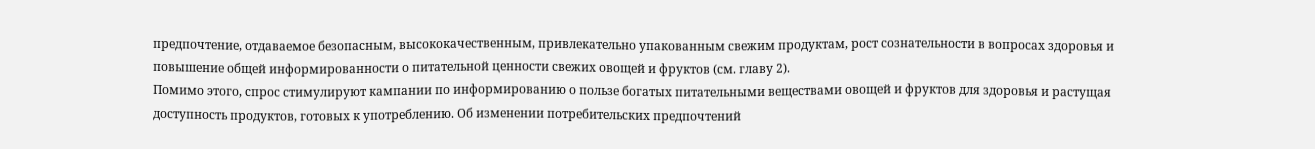предпочтение, отдаваемое безопасным, высококачественным, привлекательно упакованным свежим продуктам, рост сознательности в вопросах здоровья и повышение общей информированности о питательной ценности свежих овощей и фруктов (см. главу 2).
Помимо этого, спрос стимулируют кампании по информированию о пользе богатых питательными веществами овощей и фруктов для здоровья и растущая доступность продуктов, готовых к употреблению. Об изменении потребительских предпочтений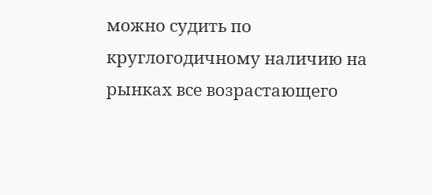можно судить по круглогодичному наличию на рынках все возрастающего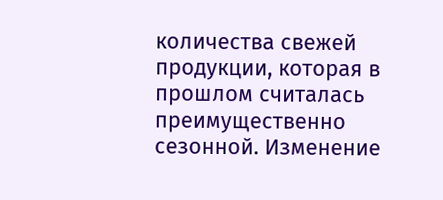количества свежей продукции, которая в прошлом считалась преимущественно сезонной. Изменение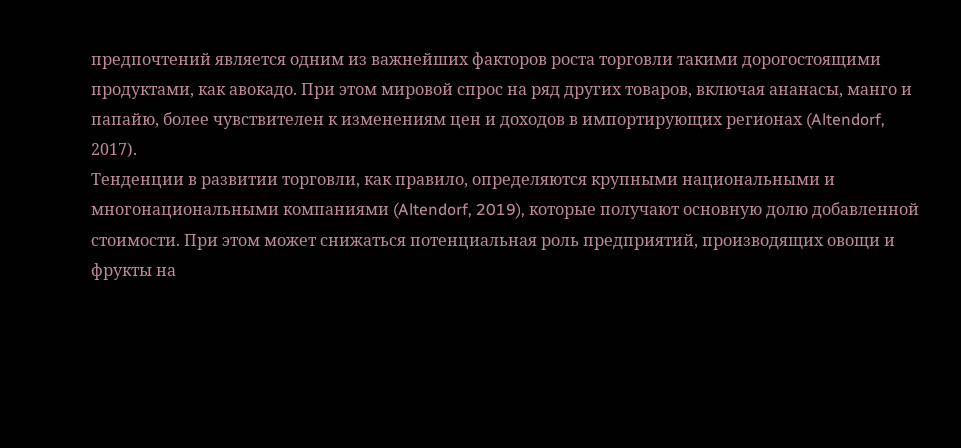предпочтений является одним из важнейших факторов роста торговли такими дорогостоящими продуктами, как авокадо. При этом мировой спрос на ряд других товаров, включая ананасы, манго и папайю, более чувствителен к изменениям цен и доходов в импортирующих регионах (Altendorf, 2017).
Тенденции в развитии торговли, как правило, определяются крупными национальными и многонациональными компаниями (Altendorf, 2019), которые получают основную долю добавленной стоимости. При этом может снижаться потенциальная роль предприятий, производящих овощи и фрукты на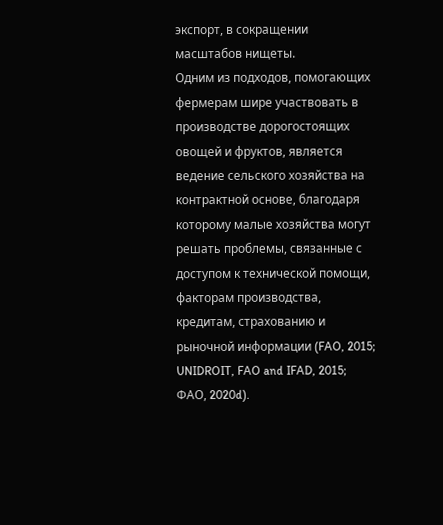экспорт, в сокращении масштабов нищеты.
Одним из подходов, помогающих фермерам шире участвовать в производстве дорогостоящих овощей и фруктов, является ведение сельского хозяйства на контрактной основе, благодаря которому малые хозяйства могут решать проблемы, связанные с доступом к технической помощи, факторам производства, кредитам, страхованию и рыночной информации (FAO, 2015; UNIDROIT, FAO and IFAD, 2015; ФАО, 2020d).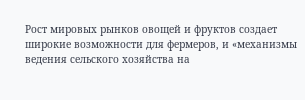Рост мировых рынков овощей и фруктов создает широкие возможности для фермеров, и «механизмы ведения сельского хозяйства на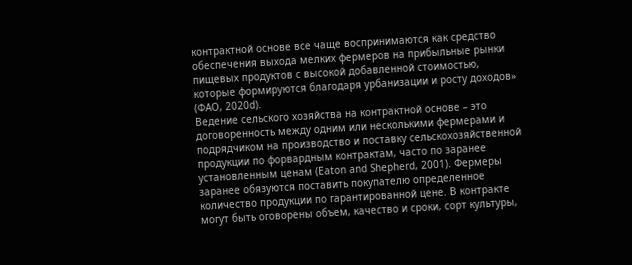контрактной основе все чаще воспринимаются как средство обеспечения выхода мелких фермеров на прибыльные рынки пищевых продуктов с высокой добавленной стоимостью, которые формируются благодаря урбанизации и росту доходов» (ФАО, 2020d).
Ведение сельского хозяйства на контрактной основе – это договоренность между одним или несколькими фермерами и подрядчиком на производство и поставку сельскохозяйственной продукции по форвардным контрактам, часто по заранее установленным ценам (Eaton and Shepherd, 2001). Фермеры заранее обязуются поставить покупателю определенное количество продукции по гарантированной цене. В контракте могут быть оговорены объем, качество и сроки, сорт культуры,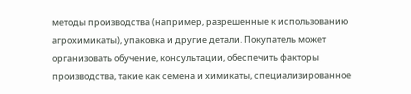методы производства (например, разрешенные к использованию агрохимикаты), упаковка и другие детали. Покупатель может организовать обучение, консультации, обеспечить факторы производства, такие как семена и химикаты, специализированное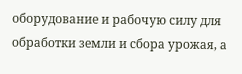оборудование и рабочую силу для обработки земли и сбора урожая, а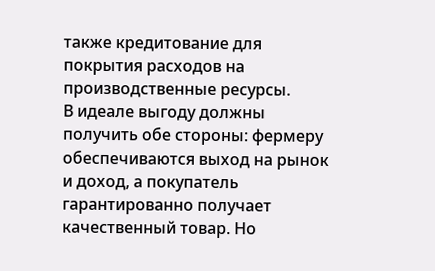также кредитование для покрытия расходов на производственные ресурсы.
В идеале выгоду должны получить обе стороны: фермеру обеспечиваются выход на рынок и доход, а покупатель гарантированно получает качественный товар. Но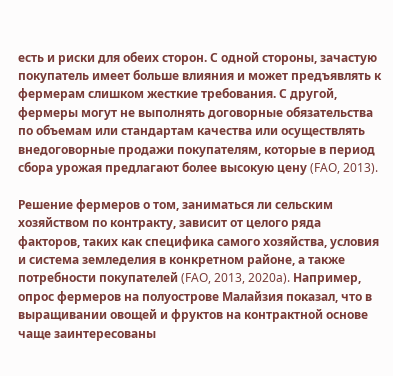есть и риски для обеих сторон. С одной стороны, зачастую покупатель имеет больше влияния и может предъявлять к фермерам слишком жесткие требования. С другой, фермеры могут не выполнять договорные обязательства по объемам или стандартам качества или осуществлять внедоговорные продажи покупателям, которые в период сбора урожая предлагают более высокую цену (FAO, 2013).

Решение фермеров о том, заниматься ли сельским хозяйством по контракту, зависит от целого ряда факторов, таких как специфика самого хозяйства, условия и система земледелия в конкретном районе, а также потребности покупателей (FAO, 2013, 2020a). Например, опрос фермеров на полуострове Малайзия показал, что в выращивании овощей и фруктов на контрактной основе чаще заинтересованы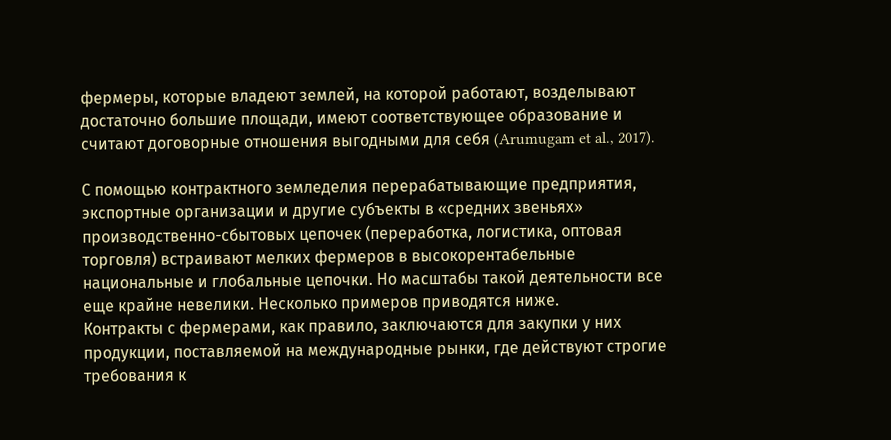фермеры, которые владеют землей, на которой работают, возделывают достаточно большие площади, имеют соответствующее образование и считают договорные отношения выгодными для себя (Arumugam et al., 2017).

С помощью контрактного земледелия перерабатывающие предприятия, экспортные организации и другие субъекты в «средних звеньях» производственно-сбытовых цепочек (переработка, логистика, оптовая торговля) встраивают мелких фермеров в высокорентабельные национальные и глобальные цепочки. Но масштабы такой деятельности все еще крайне невелики. Несколько примеров приводятся ниже.
Контракты с фермерами, как правило, заключаются для закупки у них продукции, поставляемой на международные рынки, где действуют строгие требования к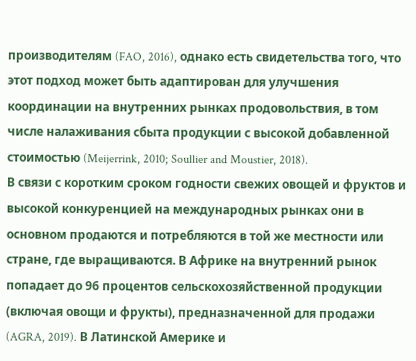производителям (FAO, 2016), однако есть свидетельства того, что этот подход может быть адаптирован для улучшения координации на внутренних рынках продовольствия, в том числе налаживания сбыта продукции с высокой добавленной стоимостью (Meijerrink, 2010; Soullier and Moustier, 2018).
В связи с коротким сроком годности свежих овощей и фруктов и высокой конкуренцией на международных рынках они в основном продаются и потребляются в той же местности или стране, где выращиваются. В Африке на внутренний рынок попадает до 96 процентов сельскохозяйственной продукции (включая овощи и фрукты), предназначенной для продажи (AGRA, 2019). В Латинской Америке и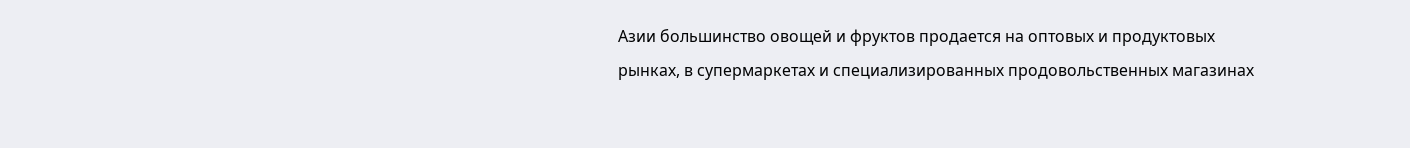Азии большинство овощей и фруктов продается на оптовых и продуктовых рынках, в супермаркетах и специализированных продовольственных магазинах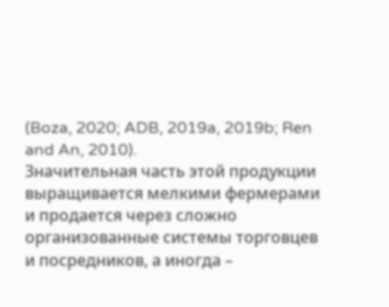(Boza, 2020; ADB, 2019a, 2019b; Ren and An, 2010).
Значительная часть этой продукции выращивается мелкими фермерами и продается через сложно организованные системы торговцев и посредников, а иногда –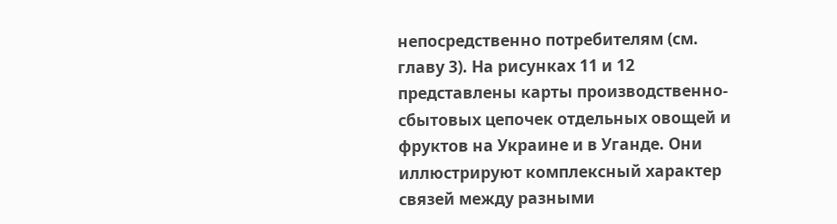непосредственно потребителям (см. главу 3). На рисунках 11 и 12 представлены карты производственно-сбытовых цепочек отдельных овощей и фруктов на Украине и в Уганде. Они иллюстрируют комплексный характер связей между разными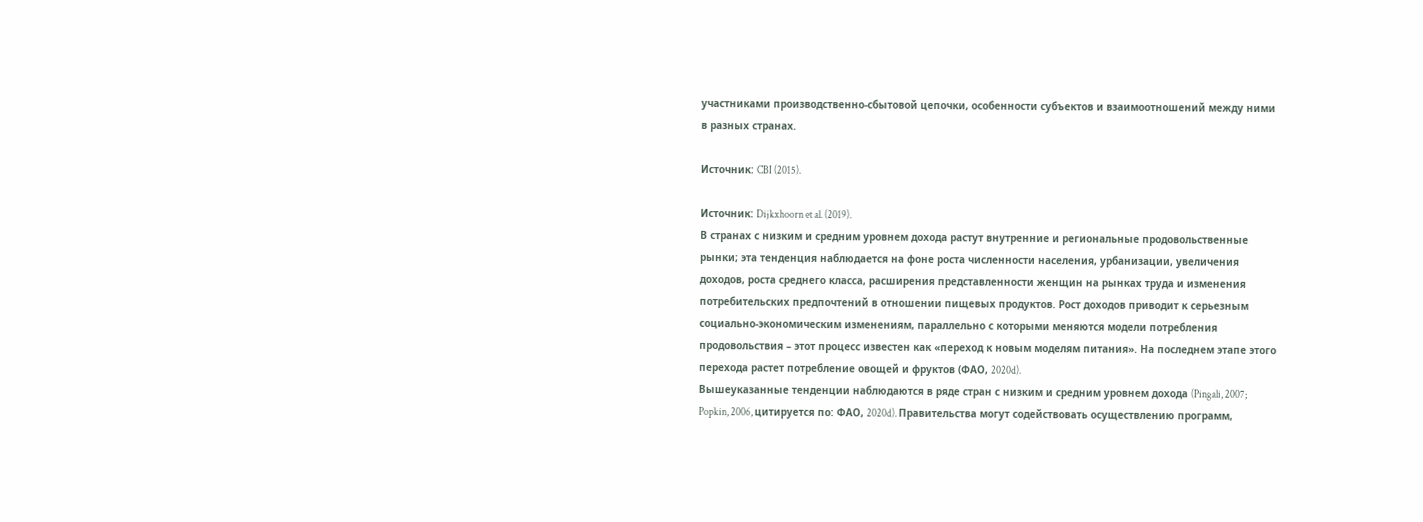участниками производственно-сбытовой цепочки, особенности субъектов и взаимоотношений между ними в разных странах.

Источник: CBI (2015).

Источник: Dijkxhoorn et al. (2019).
В странах с низким и средним уровнем дохода растут внутренние и региональные продовольственные рынки; эта тенденция наблюдается на фоне роста численности населения, урбанизации, увеличения доходов, роста среднего класса, расширения представленности женщин на рынках труда и изменения потребительских предпочтений в отношении пищевых продуктов. Рост доходов приводит к серьезным социально-экономическим изменениям, параллельно с которыми меняются модели потребления продовольствия – этот процесс известен как «переход к новым моделям питания». На последнем этапе этого перехода растет потребление овощей и фруктов (ФАО, 2020d).
Вышеуказанные тенденции наблюдаются в ряде стран с низким и средним уровнем дохода (Pingali, 2007; Popkin, 2006, цитируется по: ФАО, 2020d). Правительства могут содействовать осуществлению программ,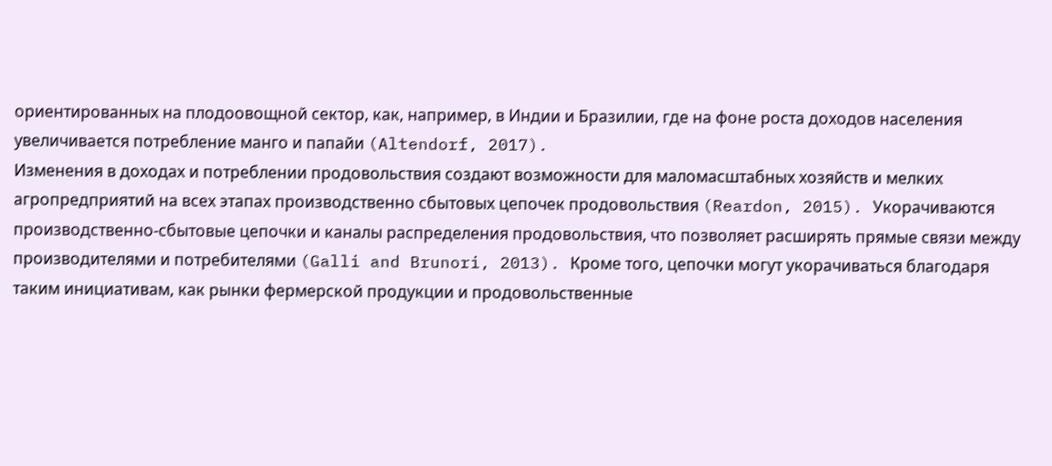ориентированных на плодоовощной сектор, как, например, в Индии и Бразилии, где на фоне роста доходов населения увеличивается потребление манго и папайи (Altendorf, 2017).
Изменения в доходах и потреблении продовольствия создают возможности для маломасштабных хозяйств и мелких агропредприятий на всех этапах производственно сбытовых цепочек продовольствия (Reardon, 2015). Укорачиваются производственно-сбытовые цепочки и каналы распределения продовольствия, что позволяет расширять прямые связи между производителями и потребителями (Galli and Brunori, 2013). Кроме того, цепочки могут укорачиваться благодаря таким инициативам, как рынки фермерской продукции и продовольственные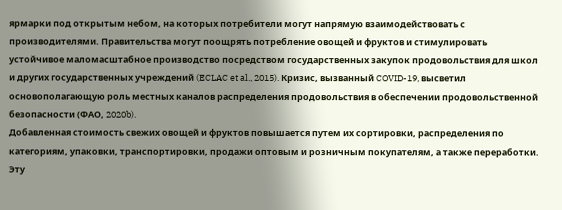ярмарки под открытым небом, на которых потребители могут напрямую взаимодействовать с производителями. Правительства могут поощрять потребление овощей и фруктов и стимулировать устойчивое маломасштабное производство посредством государственных закупок продовольствия для школ и других государственных учреждений (ECLAC et al., 2015). Кризис, вызванный COVID-19, высветил основополагающую роль местных каналов распределения продовольствия в обеспечении продовольственной безопасности (ФАО, 2020b).
Добавленная стоимость свежих овощей и фруктов повышается путем их сортировки, распределения по категориям, упаковки, транспортировки, продажи оптовым и розничным покупателям, а также переработки. Эту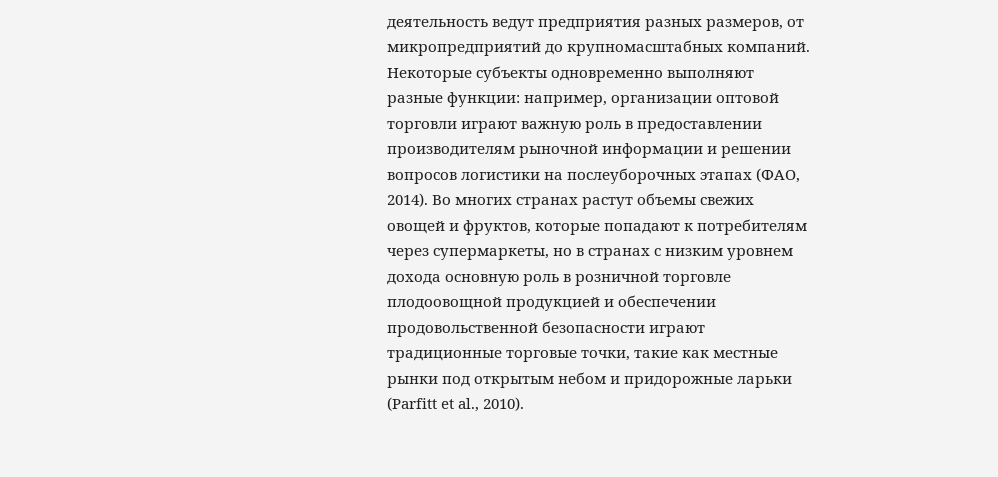деятельность ведут предприятия разных размеров, от микропредприятий до крупномасштабных компаний. Некоторые субъекты одновременно выполняют разные функции: например, организации оптовой торговли играют важную роль в предоставлении производителям рыночной информации и решении вопросов логистики на послеуборочных этапах (ФАО, 2014). Во многих странах растут объемы свежих овощей и фруктов, которые попадают к потребителям через супермаркеты, но в странах с низким уровнем дохода основную роль в розничной торговле плодоовощной продукцией и обеспечении продовольственной безопасности играют традиционные торговые точки, такие как местные рынки под открытым небом и придорожные ларьки (Parfitt et al., 2010).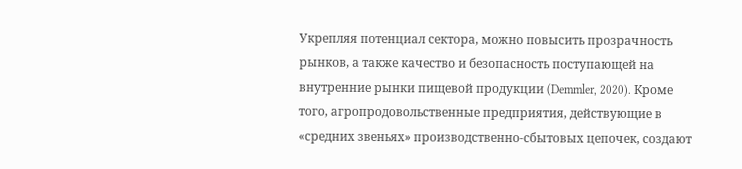Укрепляя потенциал сектора, можно повысить прозрачность рынков, а также качество и безопасность поступающей на внутренние рынки пищевой продукции (Demmler, 2020). Кроме того, агропродовольственные предприятия, действующие в «средних звеньях» производственно-сбытовых цепочек, создают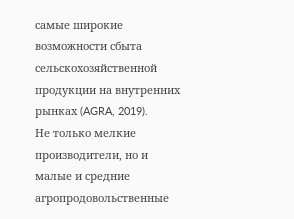самые широкие возможности сбыта сельскохозяйственной продукции на внутренних рынках (AGRA, 2019).
Не только мелкие производители, но и малые и средние агропродовольственные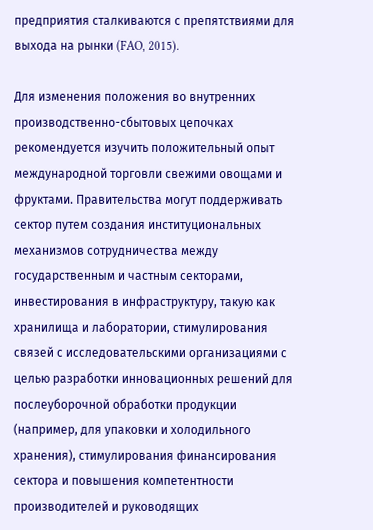предприятия сталкиваются с препятствиями для выхода на рынки (FAO, 2015).

Для изменения положения во внутренних производственно-сбытовых цепочках рекомендуется изучить положительный опыт международной торговли свежими овощами и фруктами. Правительства могут поддерживать сектор путем создания институциональных механизмов сотрудничества между государственным и частным секторами, инвестирования в инфраструктуру, такую как хранилища и лаборатории, стимулирования связей с исследовательскими организациями с целью разработки инновационных решений для послеуборочной обработки продукции (например, для упаковки и холодильного хранения), стимулирования финансирования сектора и повышения компетентности производителей и руководящих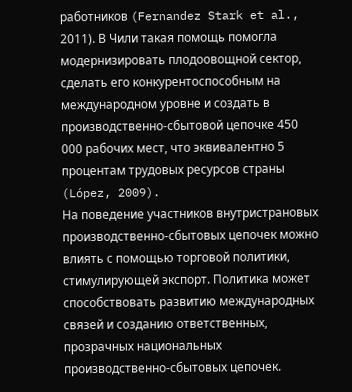работников (Fernandez Stark et al., 2011). В Чили такая помощь помогла модернизировать плодоовощной сектор, сделать его конкурентоспособным на международном уровне и создать в производственно-сбытовой цепочке 450 000 рабочих мест, что эквивалентно 5 процентам трудовых ресурсов страны (López, 2009).
На поведение участников внутристрановых производственно-сбытовых цепочек можно влиять с помощью торговой политики, стимулирующей экспорт. Политика может способствовать развитию международных связей и созданию ответственных, прозрачных национальных производственно-сбытовых цепочек.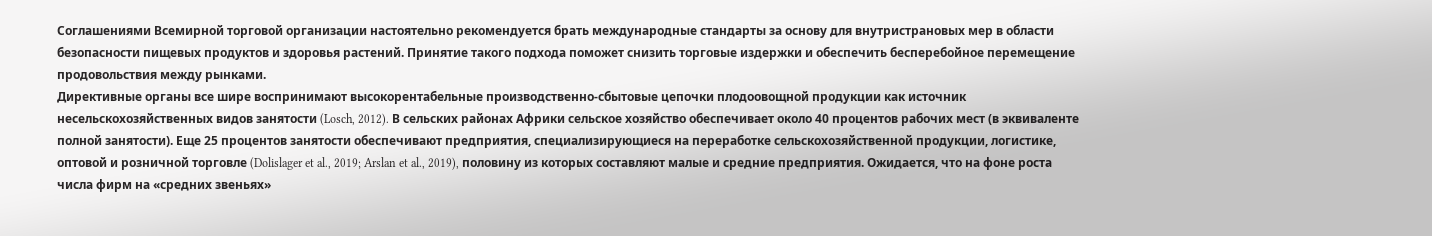Соглашениями Всемирной торговой организации настоятельно рекомендуется брать международные стандарты за основу для внутристрановых мер в области безопасности пищевых продуктов и здоровья растений. Принятие такого подхода поможет снизить торговые издержки и обеспечить бесперебойное перемещение продовольствия между рынками.
Директивные органы все шире воспринимают высокорентабельные производственно-сбытовые цепочки плодоовощной продукции как источник несельскохозяйственных видов занятости (Losch, 2012). В сельских районах Африки сельское хозяйство обеспечивает около 40 процентов рабочих мест (в эквиваленте полной занятости). Еще 25 процентов занятости обеспечивают предприятия, специализирующиеся на переработке сельскохозяйственной продукции, логистике, оптовой и розничной торговле (Dolislager et al., 2019; Arslan et al., 2019), половину из которых составляют малые и средние предприятия. Ожидается, что на фоне роста числа фирм на «средних звеньях»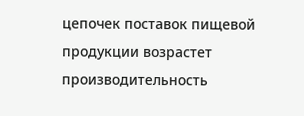цепочек поставок пищевой продукции возрастет производительность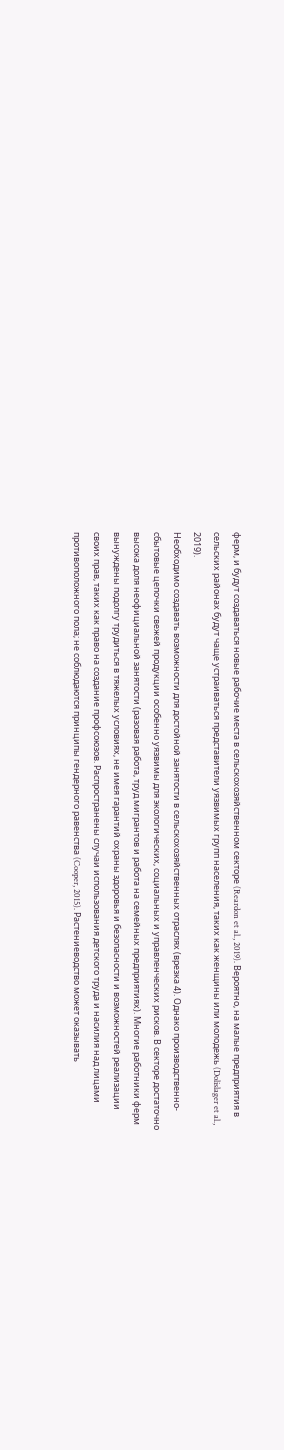ферм, и будут создаваться новые рабочие места в сельскохозяйственном секторе (Reardon et al., 2019). Вероятно, на малые предприятия в сельских районах будут чаще устраиваться представители уязвимых групп населения, таких как женщины или молодежь (Dolislager et al., 2019).
Необходимо создавать возможности для достойной занятости в сельскохозяйственных отраслях (врезка 4). Однако производственно-сбытовые цепочки свежей продукции особенно уязвимы для экологических, социальных и управленческих рисков. В секторе достаточно высока доля неофициальной занятости (разовая работа, труд мигрантов и работа на семейных предприятиях). Многие работники ферм вынуждены подолгу трудиться в тяжелых условиях, не имея гарантий охраны здоровья и безопасности и возможностей реализации своих прав, таких как право на создание профсоюзов. Распространены случаи использования детского труда и насилия над лицами противоположного пола; не соблюдаются принципы гендерного равенства (Cooper, 2015). Растениеводство может оказывать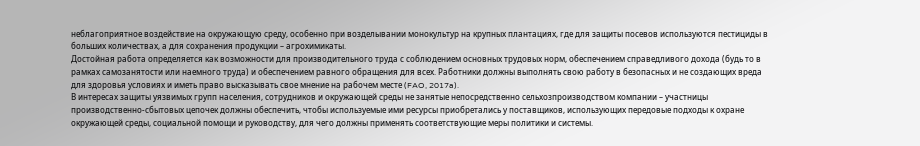неблагоприятное воздействие на окружающую среду, особенно при возделывании монокультур на крупных плантациях, где для защиты посевов используются пестициды в больших количествах, а для сохранения продукции – агрохимикаты.
Достойная работа определяется как возможности для производительного труда с соблюдением основных трудовых норм, обеспечением справедливого дохода (будь то в рамках самозанятости или наемного труда) и обеспечением равного обращения для всех. Работники должны выполнять свою работу в безопасных и не создающих вреда для здоровья условиях и иметь право высказывать свое мнение на рабочем месте (FAO, 2017a).
В интересах защиты уязвимых групп населения, сотрудников и окружающей среды не занятые непосредственно сельхозпроизводством компании – участницы производственно-сбытовых цепочек должны обеспечить, чтобы используемые ими ресурсы приобретались у поставщиков, использующих передовые подходы к охране окружающей среды, социальной помощи и руководству, для чего должны применять соответствующие меры политики и системы.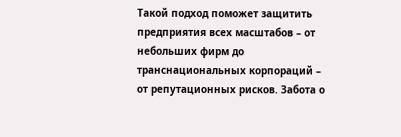Такой подход поможет защитить предприятия всех масштабов – от небольших фирм до транснациональных корпораций – от репутационных рисков. Забота о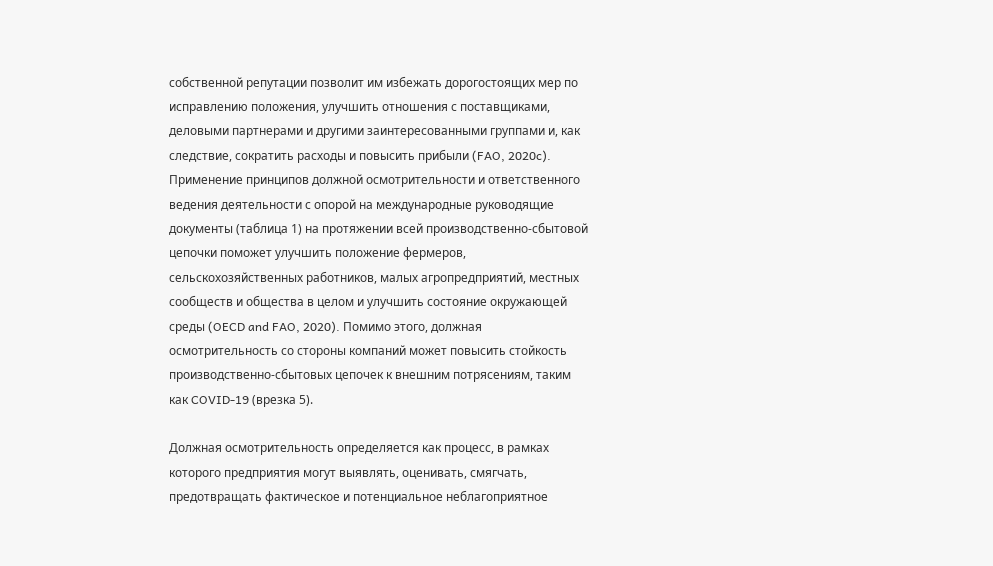собственной репутации позволит им избежать дорогостоящих мер по исправлению положения, улучшить отношения с поставщиками, деловыми партнерами и другими заинтересованными группами и, как следствие, сократить расходы и повысить прибыли (FAO, 2020c).
Применение принципов должной осмотрительности и ответственного ведения деятельности с опорой на международные руководящие документы (таблица 1) на протяжении всей производственно-сбытовой цепочки поможет улучшить положение фермеров, сельскохозяйственных работников, малых агропредприятий, местных сообществ и общества в целом и улучшить состояние окружающей среды (OECD and FAO, 2020). Помимо этого, должная осмотрительность со стороны компаний может повысить стойкость производственно-сбытовых цепочек к внешним потрясениям, таким как COVID-19 (врезка 5).

Должная осмотрительность определяется как процесс, в рамках которого предприятия могут выявлять, оценивать, смягчать, предотвращать фактическое и потенциальное неблагоприятное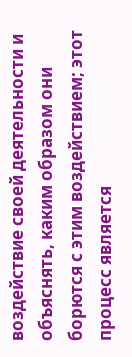воздействие своей деятельности и объяснять, каким образом они борются с этим воздействием; этот процесс является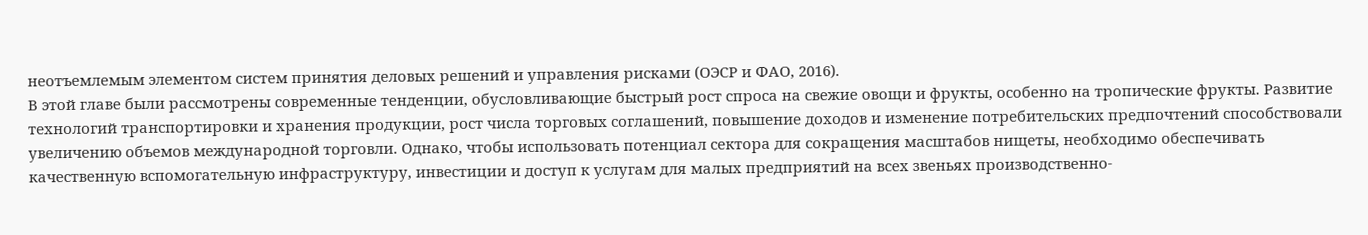неотъемлемым элементом систем принятия деловых решений и управления рисками (ОЭСР и ФАО, 2016).
В этой главе были рассмотрены современные тенденции, обусловливающие быстрый рост спроса на свежие овощи и фрукты, особенно на тропические фрукты. Развитие технологий транспортировки и хранения продукции, рост числа торговых соглашений, повышение доходов и изменение потребительских предпочтений способствовали увеличению объемов международной торговли. Однако, чтобы использовать потенциал сектора для сокращения масштабов нищеты, необходимо обеспечивать качественную вспомогательную инфраструктуру, инвестиции и доступ к услугам для малых предприятий на всех звеньях производственно-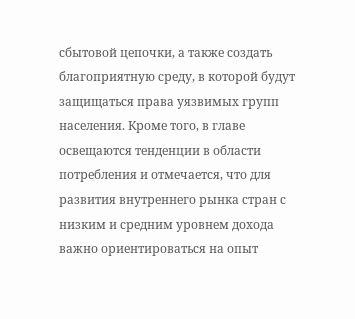сбытовой цепочки, а также создать благоприятную среду, в которой будут защищаться права уязвимых групп населения. Кроме того, в главе освещаются тенденции в области потребления и отмечается, что для развития внутреннего рынка стран с низким и средним уровнем дохода важно ориентироваться на опыт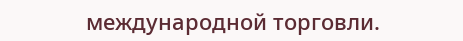международной торговли.